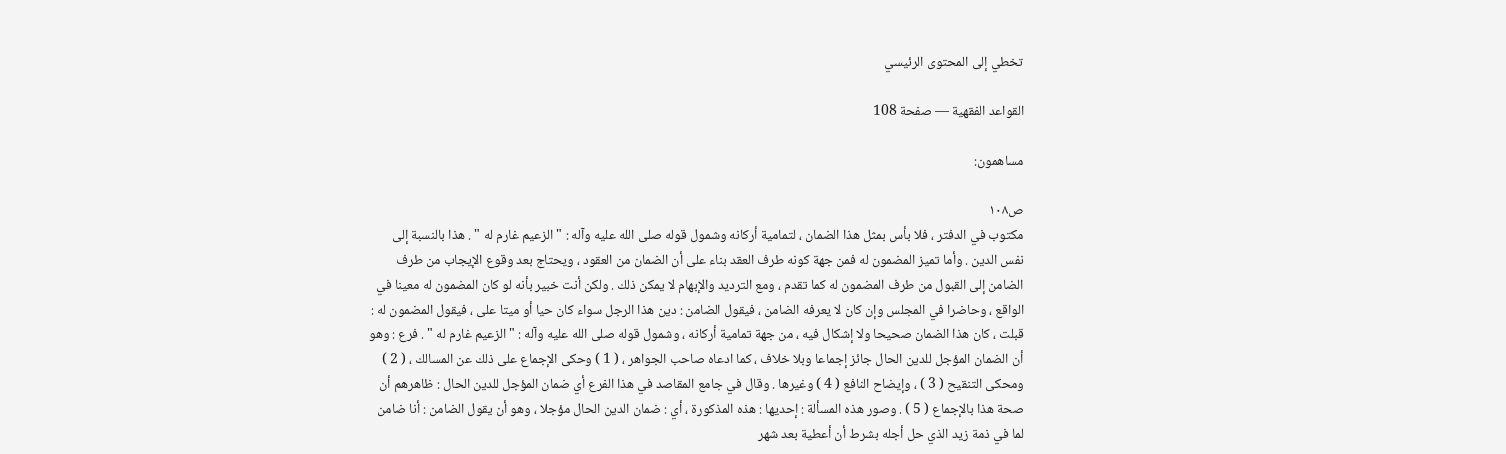تخطي إلى المحتوى الرئيسي

القواعد الفقهية — صفحة 108

مساهمون:

ص١٠٨
مكتوب في الدفتر ، فلا بأس بمثل هذا الضمان ، لتمامية أركانه وشمول قوله صلى الله عليه وآله : " الزعيم غارم له " . هذا بالنسبة إلى نفس الدين . وأما تميز المضمون له فمن جهة كونه طرف العقد بناء على أن الضمان من العقود ، ويحتاج بعد وقوع الإيجاب من طرف الضامن إلى القبول من طرف المضمون له كما تقدم ، ومع الترديد والإبهام لا يمكن ذلك . ولكن أنت خبير بأنه لو كان المضمون له معينا في الواقع ، وحاضرا في المجلس وإن كان لا يعرفه الضامن ، فيقول الضامن : دين هذا الرجل سواء كان حيا أو ميتا على ، فيقول المضمون له : قبلت ، كان هذا الضمان صحيحا ولا إشكال فيه ، من جهة تمامية أركانه ، وشمول قوله صلى الله عليه وآله : " الزعيم غارم له " . فرع : وهو أن الضمان المؤجل للدين الحال جائز إجماعا وبلا خلاف ، كما ادعاه صاحب الجواهر ، ( 1 ) وحكى الإجماع على ذلك عن المسالك ، ( 2 ) ومحكى التنقيح ( 3 ) ، وإيضاح النافع ( 4 ) وغيرها . وقال في جامع المقاصد في هذا الفرع أي ضمان المؤجل للدين الحال : ظاهرهم أن صحة هذا بالإجماع ( 5 ) . وصور هذه المسألة : إحديها : هذه المذكورة ، أي : ضمان الدين الحال مؤجلا ، وهو أن يقول الضامن : أنا ضامن لما في ذمة زيد الذي حل أجله بشرط أن أعطية بعد شهر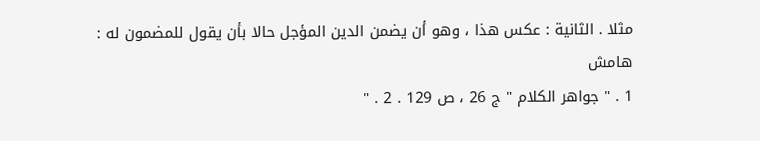مثلا . الثانية : عكس هذا ، وهو أن يضمن الدين المؤجل حالا بأن يقول للمضمون له :
هامش
1 . " جواهر الكلام " ج 26 ، ص 129 . 2 . "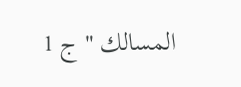المسالك " ج 1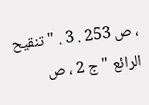، ص 253 . 3 . " تنقيح الرائع " ج 2 ، ص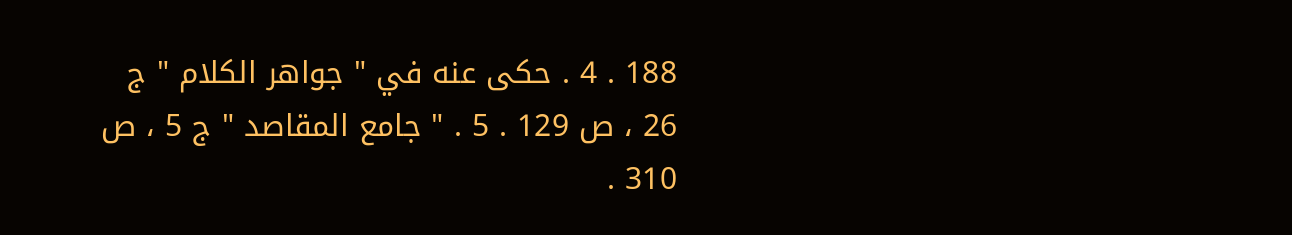188 . 4 . حكى عنه في " جواهر الكلام " ج 26 ، ص 129 . 5 . " جامع المقاصد " ج 5 ، ص 310 .